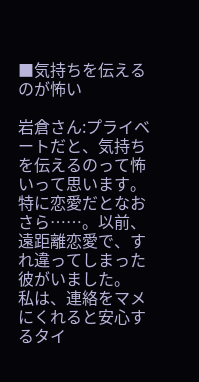■気持ちを伝えるのが怖い

岩倉さん:プライベートだと、気持ちを伝えるのって怖いって思います。特に恋愛だとなおさら……。以前、遠距離恋愛で、すれ違ってしまった彼がいました。
私は、連絡をマメにくれると安心するタイ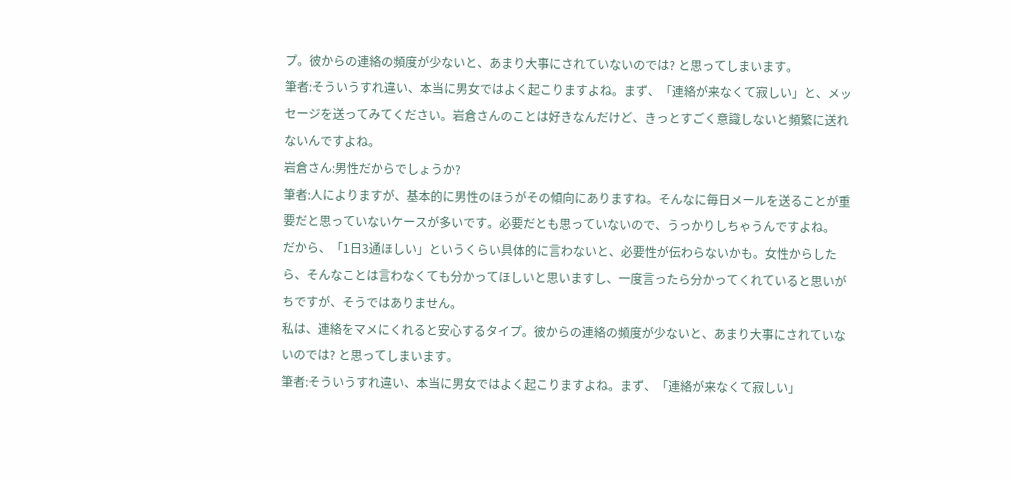プ。彼からの連絡の頻度が少ないと、あまり大事にされていないのでは? と思ってしまいます。
筆者:そういうすれ違い、本当に男女ではよく起こりますよね。まず、「連絡が来なくて寂しい」と、メッセージを送ってみてください。岩倉さんのことは好きなんだけど、きっとすごく意識しないと頻繁に送れないんですよね。
岩倉さん:男性だからでしょうか?
筆者:人によりますが、基本的に男性のほうがその傾向にありますね。そんなに毎日メールを送ることが重要だと思っていないケースが多いです。必要だとも思っていないので、うっかりしちゃうんですよね。
だから、「1日3通ほしい」というくらい具体的に言わないと、必要性が伝わらないかも。女性からしたら、そんなことは言わなくても分かってほしいと思いますし、一度言ったら分かってくれていると思いがちですが、そうではありません。
私は、連絡をマメにくれると安心するタイプ。彼からの連絡の頻度が少ないと、あまり大事にされていないのでは? と思ってしまいます。
筆者:そういうすれ違い、本当に男女ではよく起こりますよね。まず、「連絡が来なくて寂しい」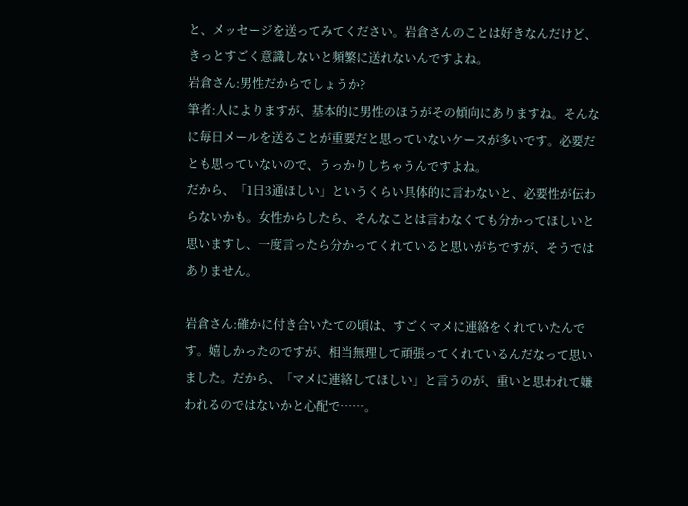と、メッセージを送ってみてください。岩倉さんのことは好きなんだけど、きっとすごく意識しないと頻繁に送れないんですよね。
岩倉さん:男性だからでしょうか?
筆者:人によりますが、基本的に男性のほうがその傾向にありますね。そんなに毎日メールを送ることが重要だと思っていないケースが多いです。必要だとも思っていないので、うっかりしちゃうんですよね。
だから、「1日3通ほしい」というくらい具体的に言わないと、必要性が伝わらないかも。女性からしたら、そんなことは言わなくても分かってほしいと思いますし、一度言ったら分かってくれていると思いがちですが、そうではありません。

岩倉さん:確かに付き合いたての頃は、すごくマメに連絡をくれていたんです。嬉しかったのですが、相当無理して頑張ってくれているんだなって思いました。だから、「マメに連絡してほしい」と言うのが、重いと思われて嫌われるのではないかと心配で……。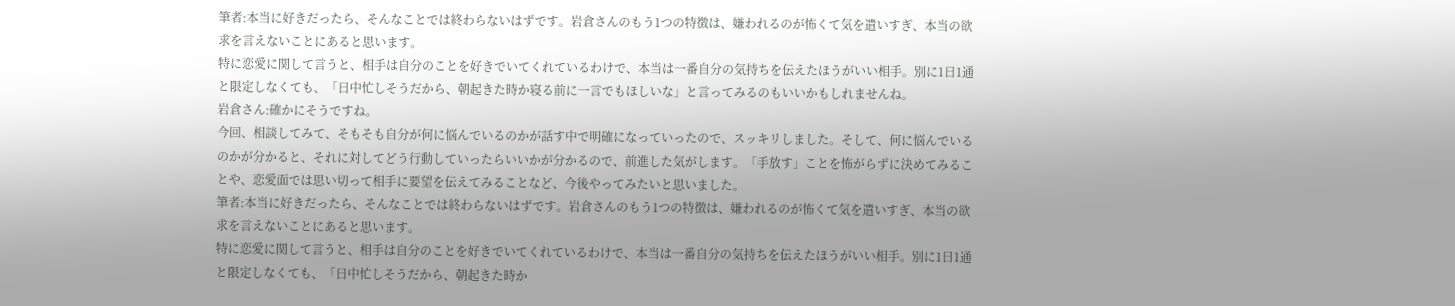筆者:本当に好きだったら、そんなことでは終わらないはずです。岩倉さんのもう1つの特徴は、嫌われるのが怖くて気を遣いすぎ、本当の欲求を言えないことにあると思います。
特に恋愛に関して言うと、相手は自分のことを好きでいてくれているわけで、本当は一番自分の気持ちを伝えたほうがいい相手。別に1日1通と限定しなくても、「日中忙しそうだから、朝起きた時か寝る前に一言でもほしいな」と言ってみるのもいいかもしれませんね。
岩倉さん:確かにそうですね。
今回、相談してみて、そもそも自分が何に悩んでいるのかが話す中で明確になっていったので、スッキリしました。そして、何に悩んでいるのかが分かると、それに対してどう行動していったらいいかが分かるので、前進した気がします。「手放す」ことを怖がらずに決めてみることや、恋愛面では思い切って相手に要望を伝えてみることなど、今後やってみたいと思いました。
筆者:本当に好きだったら、そんなことでは終わらないはずです。岩倉さんのもう1つの特徴は、嫌われるのが怖くて気を遣いすぎ、本当の欲求を言えないことにあると思います。
特に恋愛に関して言うと、相手は自分のことを好きでいてくれているわけで、本当は一番自分の気持ちを伝えたほうがいい相手。別に1日1通と限定しなくても、「日中忙しそうだから、朝起きた時か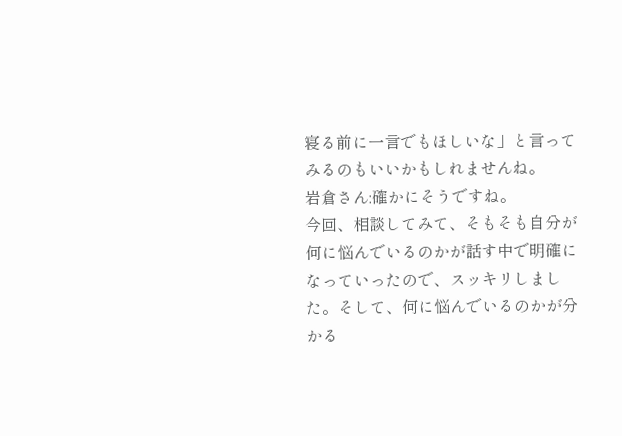寝る前に一言でもほしいな」と言ってみるのもいいかもしれませんね。
岩倉さん:確かにそうですね。
今回、相談してみて、そもそも自分が何に悩んでいるのかが話す中で明確になっていったので、スッキリしました。そして、何に悩んでいるのかが分かる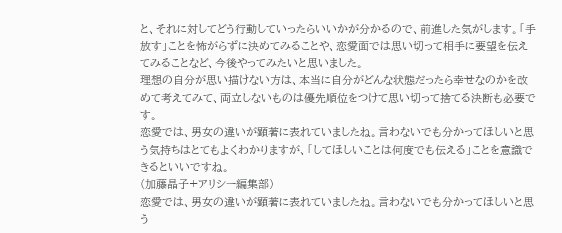と、それに対してどう行動していったらいいかが分かるので、前進した気がします。「手放す」ことを怖がらずに決めてみることや、恋愛面では思い切って相手に要望を伝えてみることなど、今後やってみたいと思いました。
理想の自分が思い描けない方は、本当に自分がどんな状態だったら幸せなのかを改めて考えてみて、両立しないものは優先順位をつけて思い切って捨てる決断も必要です。
恋愛では、男女の違いが顕著に表れていましたね。言わないでも分かってほしいと思う気持ちはとてもよくわかりますが、「してほしいことは何度でも伝える」ことを意識できるといいですね。
(加藤晶子+アリシー編集部)
恋愛では、男女の違いが顕著に表れていましたね。言わないでも分かってほしいと思う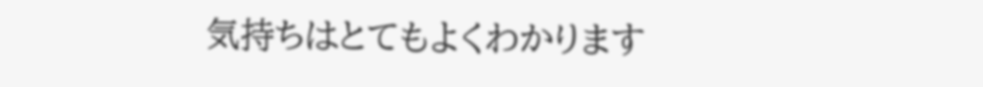気持ちはとてもよくわかります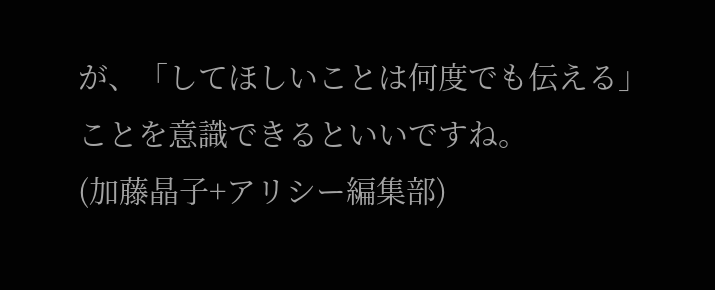が、「してほしいことは何度でも伝える」ことを意識できるといいですね。
(加藤晶子+アリシー編集部)